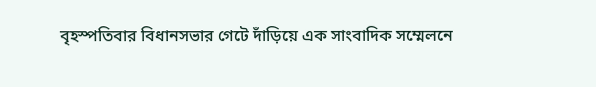বৃহস্পতিবার বিধানসভার গেটে দাঁড়িয়ে এক সাংবাদিক সম্মেলনে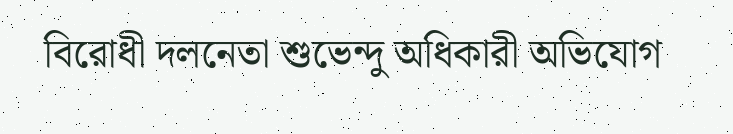বিরোধী দলনেতা শুভেন্দু অধিকারী অভিযোগ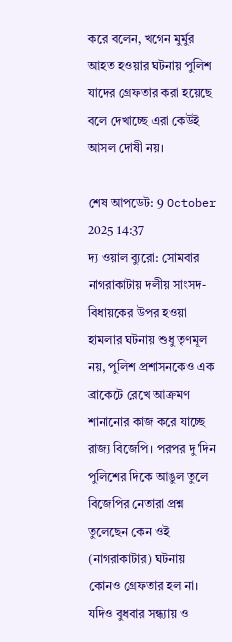করে বলেন, খগেন মুর্মুর আহত হওয়ার ঘটনায় পুলিশ যাদের গ্রেফতার করা হয়েছে বলে দেখাচ্ছে এরা কেউই আসল দোষী নয়।

শেষ আপডেট: 9 October 2025 14:37
দ্য ওয়াল ব্যুরো: সোমবার নাগরাকাটায় দলীয় সাংসদ-বিধায়কের উপর হওয়া হামলার ঘটনায় শুধু তৃণমূল নয়, পুলিশ প্রশাসনকেও এক ব্রাকেটে রেখে আক্রমণ শানানোর কাজ করে যাচ্ছে রাজ্য বিজেপি। পরপর দু'দিন পুলিশের দিকে আঙুল তুলে বিজেপির নেতারা প্রশ্ন তুলেছেন কেন ওই (নাগরাকাটার) ঘটনায় কোনও গ্রেফতার হল না। যদিও বুধবার সন্ধ্যায় ও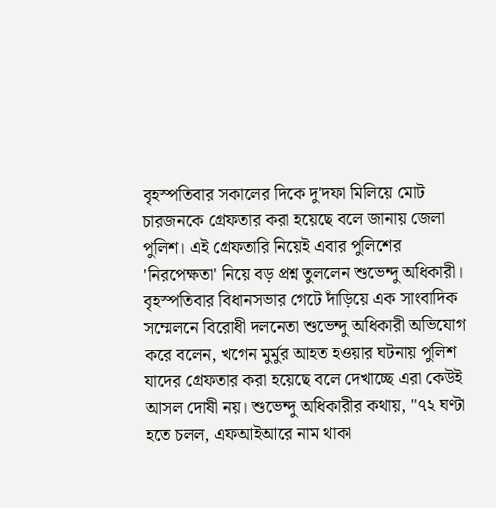বৃহস্পতিবার সকালের দিকে দু'দফা মিলিয়ে মোট চারজনকে গ্রেফতার করা হয়েছে বলে জানায় জেলা পুলিশ। এই গ্রেফতারি নিয়েই এবার পুলিশের 'নিরপেক্ষতা' নিয়ে বড় প্রশ্ন তুললেন শুভেন্দু অধিকারী।
বৃহস্পতিবার বিধানসভার গেটে দাঁড়িয়ে এক সাংবাদিক সম্মেলনে বিরোধী দলনেতা শুভেন্দু অধিকারী অভিযোগ করে বলেন, খগেন মুর্মুর আহত হওয়ার ঘটনায় পুলিশ যাদের গ্রেফতার করা হয়েছে বলে দেখাচ্ছে এরা কেউই আসল দোষী নয়। শুভেন্দু অধিকারীর কথায়, "৭২ ঘণ্টা হতে চলল, এফআইআরে নাম থাকা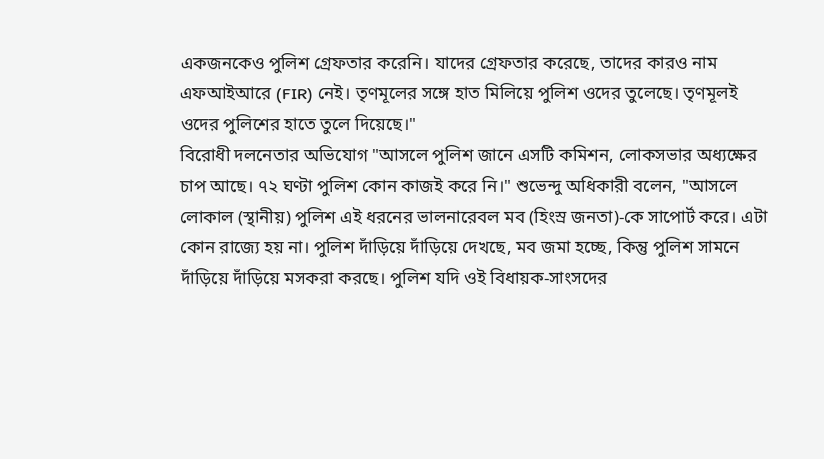একজনকেও পুলিশ গ্রেফতার করেনি। যাদের গ্রেফতার করেছে, তাদের কারও নাম এফআইআরে (FIR) নেই। তৃণমূলের সঙ্গে হাত মিলিয়ে পুলিশ ওদের তুলেছে। তৃণমূলই ওদের পুলিশের হাতে তুলে দিয়েছে।"
বিরোধী দলনেতার অভিযোগ "আসলে পুলিশ জানে এসটি কমিশন, লোকসভার অধ্যক্ষের চাপ আছে। ৭২ ঘণ্টা পুলিশ কোন কাজই করে নি।" শুভেন্দু অধিকারী বলেন, "আসলে লোকাল (স্থানীয়) পুলিশ এই ধরনের ভালনারেবল মব (হিংস্র জনতা)-কে সাপোর্ট করে। এটা কোন রাজ্যে হয় না। পুলিশ দাঁড়িয়ে দাঁড়িয়ে দেখছে, মব জমা হচ্ছে, কিন্তু পুলিশ সামনে দাঁড়িয়ে দাঁড়িয়ে মসকরা করছে। পুলিশ যদি ওই বিধায়ক-সাংসদের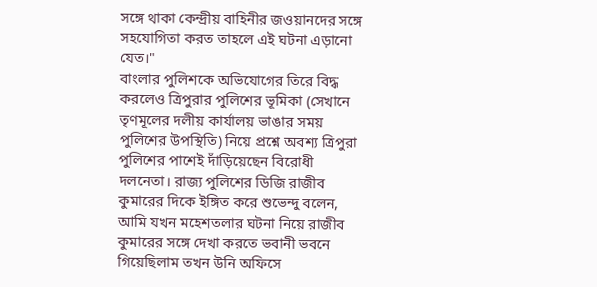সঙ্গে থাকা কেন্দ্রীয় বাহিনীর জওয়ানদের সঙ্গে সহযোগিতা করত তাহলে এই ঘটনা এড়ানো যেত।"
বাংলার পুলিশকে অভিযোগের তিরে বিদ্ধ করলেও ত্রিপুরার পুলিশের ভূমিকা (সেখানে তৃণমূলের দলীয় কার্যালয় ভাঙার সময় পুলিশের উপস্থিতি) নিয়ে প্রশ্নে অবশ্য ত্রিপুরা পুলিশের পাশেই দাঁড়িয়েছেন বিরোধী দলনেতা। রাজ্য পুলিশের ডিজি রাজীব কুমারের দিকে ইঙ্গিত করে শুভেন্দু বলেন, আমি যখন মহেশতলার ঘটনা নিয়ে রাজীব কুমারের সঙ্গে দেখা করতে ভবানী ভবনে গিয়েছিলাম তখন উনি অফিসে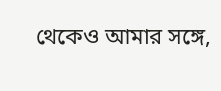থেকেও আমার সঙ্গে,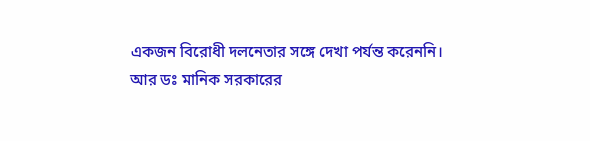একজন বিরোধী দলনেতার সঙ্গে দেখা পর্যন্ত করেননি। আর ডঃ মানিক সরকারের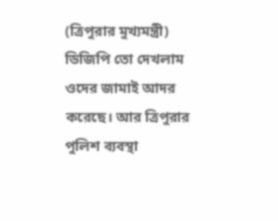(ত্রিপুরার মুখ্যমন্ত্রী) ডিজিপি তো দেখলাম ওদের জামাই আদর করেছে। আর ত্রিপুরার পুলিশ ব্যবস্থা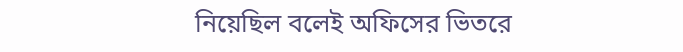নিয়েছিল বলেই অফিসের ভিতরে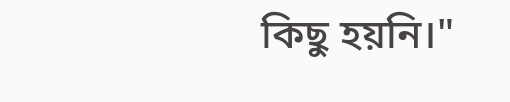কিছু হয়নি।"